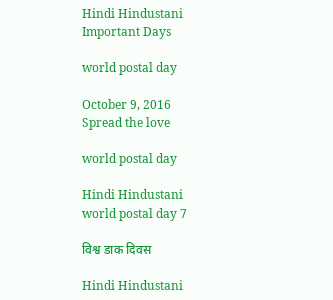Hindi Hindustani
Important Days

world postal day

October 9, 2016
Spread the love

world postal day

Hindi Hindustani
world postal day 7

विश्व डाक दिवस

Hindi Hindustani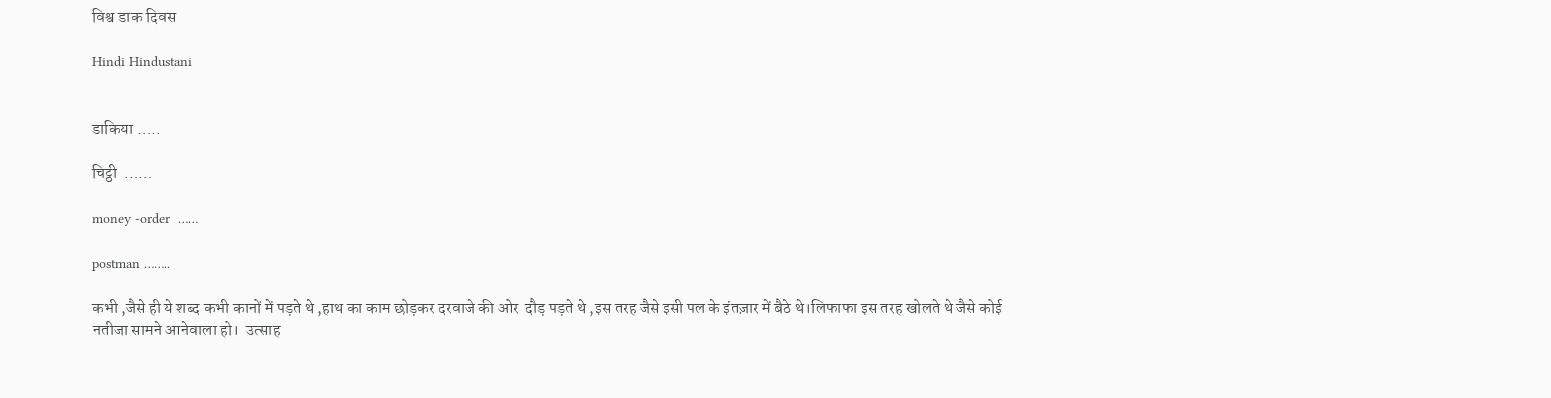विश्व डाक दिवस

Hindi Hindustani


डाकिया …..

चिट्ठी  ……

money -order  ……

postman ……..

कभी ,जैसे ही ये शब्द कभी कानों में पड़ते थे ,हाथ का काम छोड़कर दरवाजे की ओर  दौड़ पड़ते थे ,इस तरह जैसे इसी पल के इंतज़ार में बैठे थे।लिफाफा इस तरह खोलते थे जैसे कोई नतीजा सामने आनेवाला हो।  उत्साह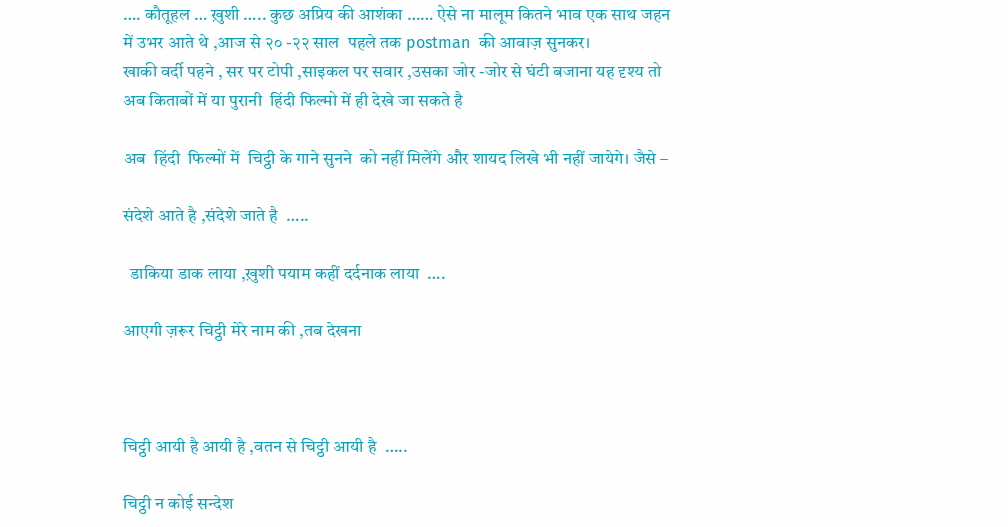…. कौतूहल … ख़ुशी ….. कुछ अप्रिय की आशंका …… ऐसे ना मालूम कितने भाव एक साथ जहन में उभर आते थे ,आज से २० -२२ साल  पहले तक postman  की आवाज़ सुनकर।
खाकी वर्दी पहने , सर पर टोपी ,साइकल पर सवार ,उसका जोर -जोर से घंटी बजाना यह दृश्य तो अब किताबों में या पुरानी  हिंदी फिल्मो में ही देखे जा सकते है

अब  हिंदी  फिल्मों में  चिट्ठी के गाने सुनने  को नहीं मिलेंगे और शायद लिखे भी नहीं जायेगे। जैसे –

संदेशे आते है ,संदेशे जाते है  …..

  डाकिया डाक लाया ,ख़ुशी पयाम कहीं दर्दनाक लाया  ….

आएगी ज़रूर चिट्ठी मेरे नाम की ,तब देखना



चिट्ठी आयी है आयी है ,वतन से चिट्ठी आयी है  …..

चिट्ठी न कोई सन्देश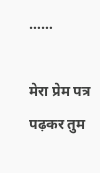……

मेरा प्रेम पत्र  पढ़कर तुम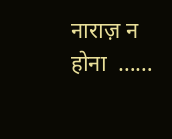नाराज़ न होना  ……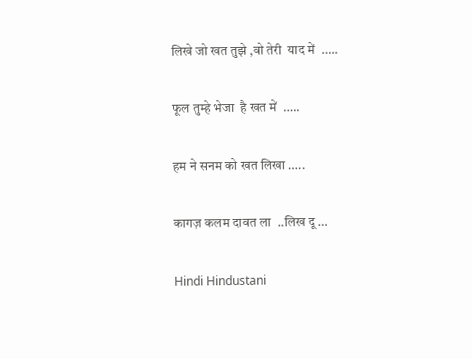लिखे जो खत तुझे ,वो तेरी  याद में  …..

फूल तुम्हे भेजा  है खत में  …..

हम ने सनम को खत लिखा …..

कागज़ कलम दावत ला  ..लिख दू …

Hindi Hindustani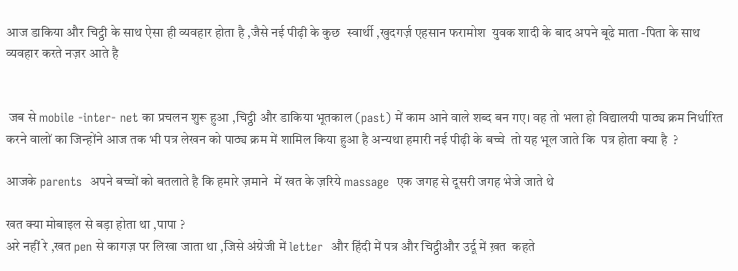आज डाकिया और चिट्ठी के साथ ऐसा ही व्यवहार होता है ,जैसे नई पीढ़ी के कुछ  स्वार्थी ,खुदगर्ज़ एहसान फरामोश  युवक शादी के बाद अपने बूढे माता -पिता के साथ व्यवहार करते नज़र आते है


 जब से mobile -inter- net का प्रचलन शुरू हुआ ,चिट्ठी और डाकिया भूतकाल (past) में काम आने वाले शब्द बन गए। वह तो भला हो विद्यालयी पाठ्य क्रम निर्धारित करने वालों का जिन्होंने आज तक भी पत्र लेखन को पाठ्य क्रम में शामिल किया हुआ है अन्यथा हमारी नई पीढ़ी के बच्चे  तो यह भूल जाते कि  पत्र होता क्या है  ?

आजके parents  अपने बच्चों को बतलाते है कि हमारे ज़माने  में खत के ज़रिये massage  एक जगह से दूसरी जगह भेजे जाते थे

खत क्या मोबाइल से बड़ा होता था ,पापा ?
अरे नहीं रे ,खत pen से कागज़ पर लिखा जाता था ,जिसे अंग्रेजी में letter  और हिंदी में पत्र और चिट्ठीऔर उर्दू में ख़त  कहते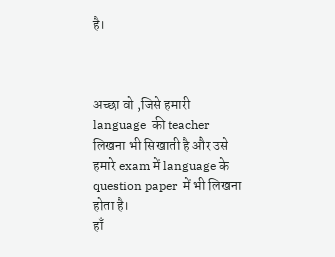है।



अच्छा वो ,जिसे हमारी language  की teacher लिखना भी सिखाती है और उसे  हमारे exam में language के question paper  में भी लिखना होता है।
हाँ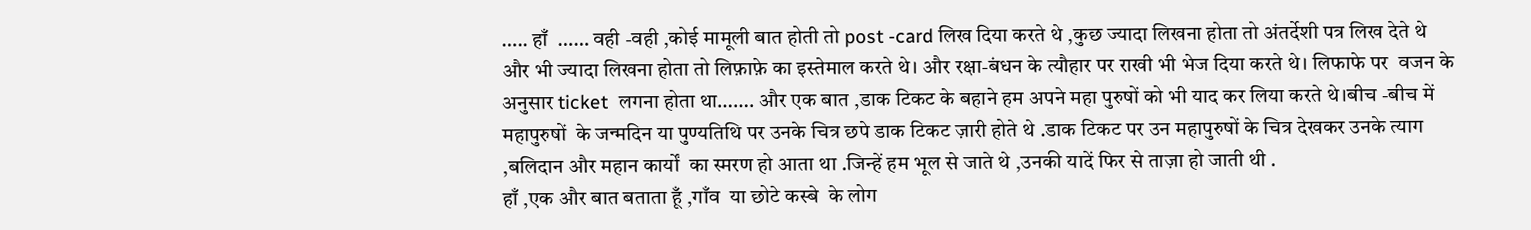….. हाँ  …… वही -वही ,कोई मामूली बात होती तो post -card लिख दिया करते थे ,कुछ ज्यादा लिखना होता तो अंतर्देशी पत्र लिख देते थे और भी ज्यादा लिखना होता तो लिफ़ाफ़े का इस्तेमाल करते थे। और रक्षा-बंधन के त्यौहार पर राखी भी भेज दिया करते थे। लिफाफे पर  वजन के अनुसार ticket  लगना होता था……. और एक बात ,डाक टिकट के बहाने हम अपने महा पुरुषों को भी याद कर लिया करते थे।बीच -बीच में महापुरुषों  के जन्मदिन या पुण्यतिथि पर उनके चित्र छपे डाक टिकट ज़ारी होते थे .डाक टिकट पर उन महापुरुषों के चित्र देखकर उनके त्याग ,बलिदान और महान कार्यों  का स्मरण हो आता था .जिन्हें हम भूल से जाते थे ,उनकी यादें फिर से ताज़ा हो जाती थी .
हाँ ,एक और बात बताता हूँ ,गाँव  या छोटे कस्बे  के लोग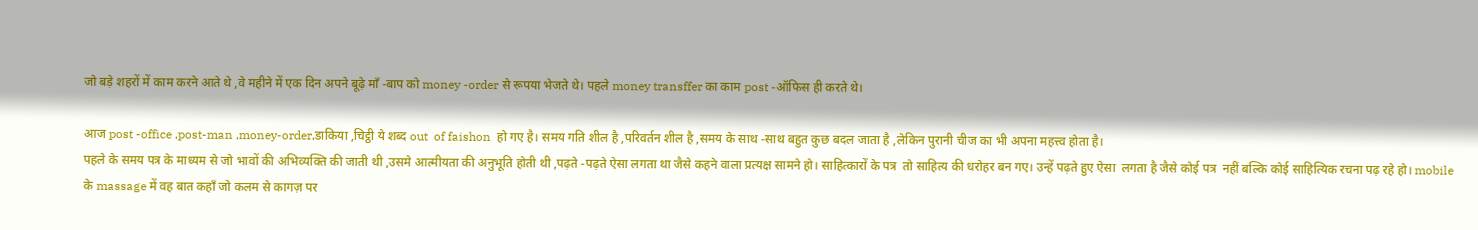जो बड़े शहरों में काम करने आते थे ,वे महीने में एक दिन अपने बूढ़े माँ -बाप को money -order से रूपया भेजते थे। पहले money transffer का काम post -ऑफिस ही करते थे।

आज post -office ,post-man ,money-order,डाकिया ,चिट्ठी ये शब्द out  of faishon  हो गए है। समय गति शील है ,परिवर्तन शील है ,समय के साथ -साथ बहुत कुछ बदल जाता है ,लेकिन पुरानी चीज का भी अपना महत्त्व होता है।
पहले के समय पत्र के माध्यम से जो भावों की अभिव्यक्ति की जाती थी ,उसमे आत्मीयता की अनुभूति होती थी ,पढ़ते -पढ़ते ऐसा लगता था जैसे कहने वाला प्रत्यक्ष सामने हो। साहित्कारों के पत्र  तो साहित्य की धरोहर बन गए। उन्हें पढ़ते हुए ऐसा  लगता है जैसे कोई पत्र  नहीं बल्कि कोई साहित्यिक रचना पढ़ रहे हो। mobile
के massage में वह बात कहाँ जो कलम से कागज़ पर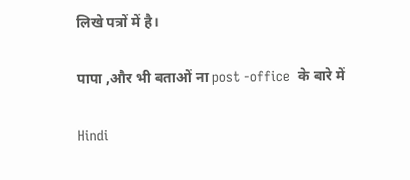लिखे पत्रों में है।

पापा ,और भी बताओं ना post -office  के बारे में

Hindi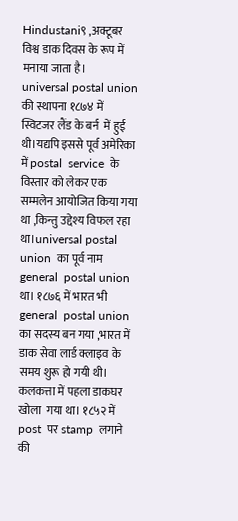Hindustani९ ,अक्टूबर विश्व डाक दिवस के रूप में मनाया जाता है।
universal postal union की स्थापना १८७४ में स्विटजर लैंड के बर्न  में हुई थी।यद्यपि इससे पूर्व अमेरिका में postal  service  के विस्तार को लेकर एक सम्मलेन आयोजित किया गया था ,किन्तु उद्देश्य विफल रहा था।universal postal union  का पूर्व नाम general  postal union था। १८७६ में भारत भी general  postal union का सदस्य बन गया ,भारत में डाक सेवा लार्ड क्लाइव के समय शुरू हो गयी थी। कलकत्ता में पहला डाकघर खोला  गया था। १८५२ में post  पर stamp  लगाने की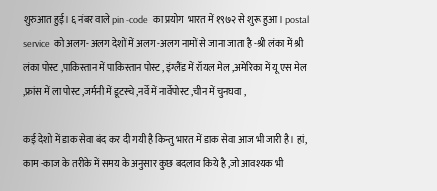शुरुआत हुई। ६ नंबर वाले pin -code  का प्रयोग  भारत में १९७२ से शुरू हुआ। postal  service  को अलग- अलग देशों में अलग -अलग नामों से जाना जाता है -श्री लंका में श्री लंका पोस्ट ,पाकिस्तान में पाकिस्तान पोस्ट , इंग्लैंड में रॉयल मेल ,अमेरिका में यू एस मेल ,फ्रांस में ला पोस्ट ,जर्मनी में डूटस्चे ,नर्वे में नार्वेपोस्ट ,चीन में चुनघवा ,

कई देशो में डाक सेवा बंद कर दी गयी है किन्तु भारत में डाक सेवा आज भी जारी है। हां, काम -काज के तरीके में समय के अनुसार कुछ बदलाव किये है ,जो आवश्यक भी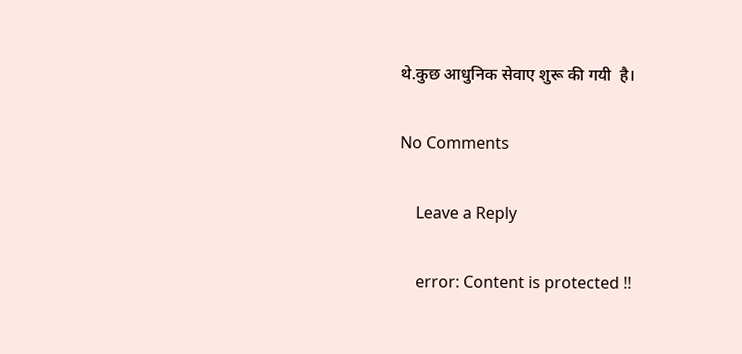थे.कुछ आधुनिक सेवाए शुरू की गयी  है।

No Comments

    Leave a Reply

    error: Content is protected !!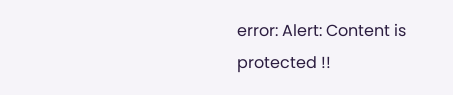error: Alert: Content is protected !!